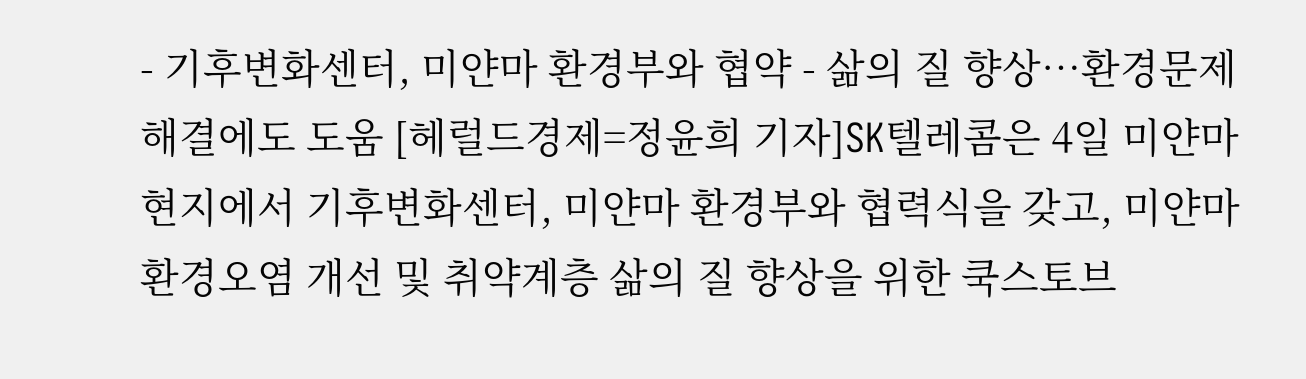- 기후변화센터, 미얀마 환경부와 협약 - 삶의 질 향상…환경문제 해결에도 도움 [헤럴드경제=정윤희 기자]SK텔레콤은 4일 미얀마 현지에서 기후변화센터, 미얀마 환경부와 협력식을 갖고, 미얀마 환경오염 개선 및 취약계층 삶의 질 향상을 위한 쿡스토브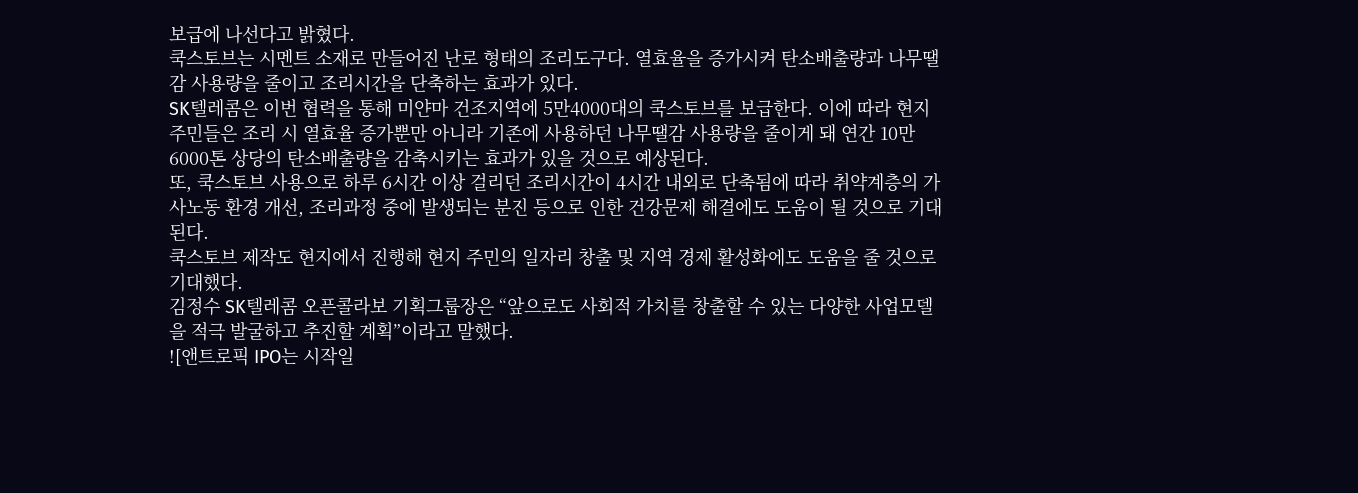보급에 나선다고 밝혔다.
쿡스토브는 시멘트 소재로 만들어진 난로 형태의 조리도구다. 열효율을 증가시켜 탄소배출량과 나무땔감 사용량을 줄이고 조리시간을 단축하는 효과가 있다.
SK텔레콤은 이번 협력을 통해 미얀마 건조지역에 5만4000대의 쿡스토브를 보급한다. 이에 따라 현지 주민들은 조리 시 열효율 증가뿐만 아니라 기존에 사용하던 나무땔감 사용량을 줄이게 돼 연간 10만6000톤 상당의 탄소배출량을 감축시키는 효과가 있을 것으로 예상된다.
또, 쿡스토브 사용으로 하루 6시간 이상 걸리던 조리시간이 4시간 내외로 단축됨에 따라 취약계층의 가사노동 환경 개선, 조리과정 중에 발생되는 분진 등으로 인한 건강문제 해결에도 도움이 될 것으로 기대된다.
쿡스토브 제작도 현지에서 진행해 현지 주민의 일자리 창출 및 지역 경제 활성화에도 도움을 줄 것으로 기대했다.
김정수 SK텔레콤 오픈콜라보 기획그룹장은 “앞으로도 사회적 가치를 창출할 수 있는 다양한 사업모델을 적극 발굴하고 추진할 계획”이라고 말했다.
![앤트로픽 IPO는 시작일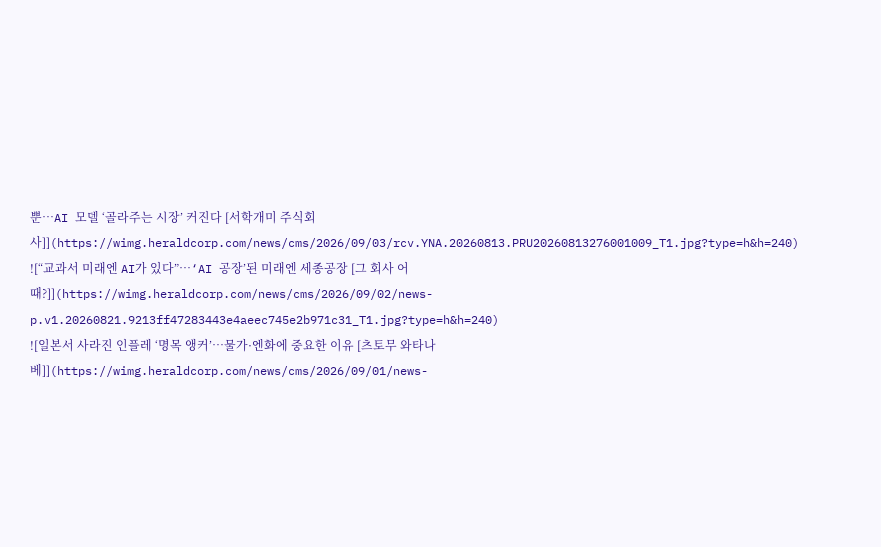뿐…AI 모델 ‘골라주는 시장’ 커진다 [서학개미 주식회사]](https://wimg.heraldcorp.com/news/cms/2026/09/03/rcv.YNA.20260813.PRU20260813276001009_T1.jpg?type=h&h=240)
![“교과서 미래엔 AI가 있다”…‘AI 공장’된 미래엔 세종공장 [그 회사 어때?]](https://wimg.heraldcorp.com/news/cms/2026/09/02/news-p.v1.20260821.9213ff47283443e4aeec745e2b971c31_T1.jpg?type=h&h=240)
![일본서 사라진 인플레 ‘명목 앵커’…물가·엔화에 중요한 이유 [츠토무 와타나베]](https://wimg.heraldcorp.com/news/cms/2026/09/01/news-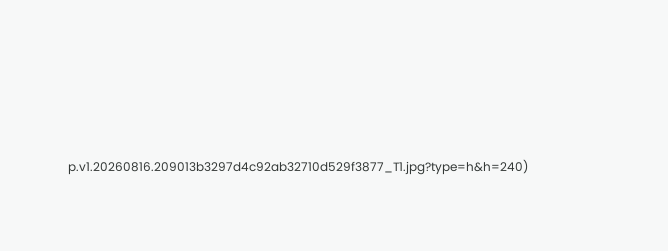p.v1.20260816.209013b3297d4c92ab32710d529f3877_T1.jpg?type=h&h=240)